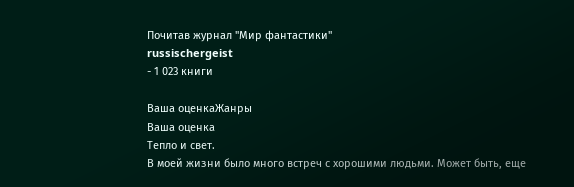Почитав журнал "Мир фантастики"
russischergeist
- 1 023 книги

Ваша оценкаЖанры
Ваша оценка
Тепло и свет.
В моей жизни было много встреч с хорошими людьми. Может быть, еще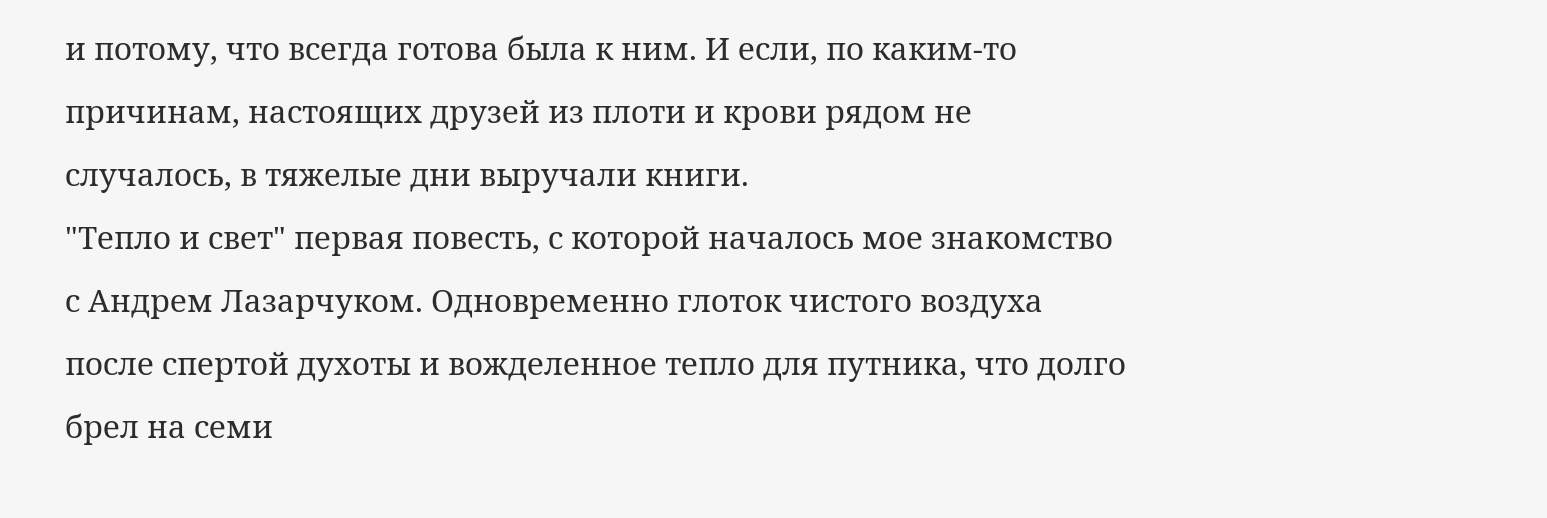и потому, что всегда готова была к ним. И если, по каким-то причинам, настоящих друзей из плоти и крови рядом не случалось, в тяжелые дни выручали книги.
"Тепло и свет" первая повесть, с которой началось мое знакомство с Андрем Лазарчуком. Одновременно глоток чистого воздуха после спертой духоты и вожделенное тепло для путника, что долго брел на семи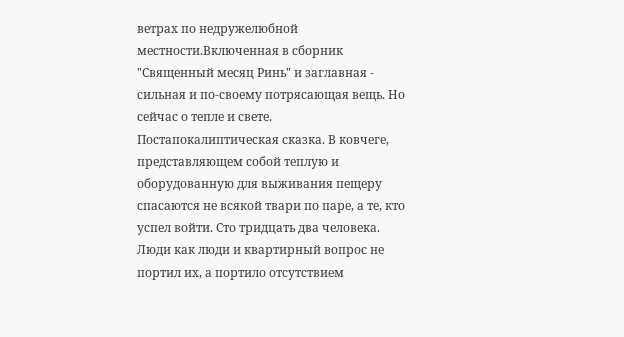ветрах по недружелюбной местности.Включенная в сборник "Священный месяц Ринь" и заглавная - сильная и по-своему потрясающая вещь. Но сейчас о тепле и свете.
Постапокалиптическая сказка. В ковчеге, представляющем собой теплую и оборудованную для выживания пещеру спасаются не всякой твари по паре, а те, кто успел войти. Сто тридцать два человека. Люди как люди и квартирный вопрос не портил их, а портило отсутствием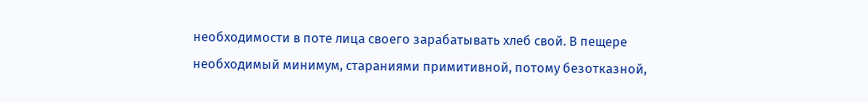необходимости в поте лица своего зарабатывать хлеб свой. В пещере необходимый минимум, стараниями примитивной, потому безотказной,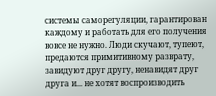системы саморегуляции, гарантирован каждому и работать для его получения вовсе не нужно. Люди скучают, тупеют, предаются примитивному разврату, завидуют друг другу, ненавидят друг друга и... не хотят воспроизводить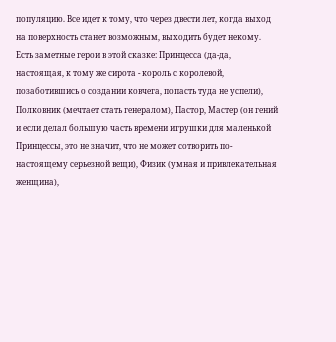популяцию. Все идет к тому, что через двести лет, когда выход на поверхность станет возможным, выходить будет некому.
Есть заметные герои в этой сказке: Принцесса (да-да, настоящая, к тому же сирота - король с королевой, позаботившись о создании ковчега, попасть туда не успели), Полковник (мечтает стать генералом), Пастор, Мастер (он гений и если делал большую часть времени игрушки для маленькой Принцессы, это не значит, что не может сотворить по-настоящему серьезной вещи), Физик (умная и привлекательная женщина),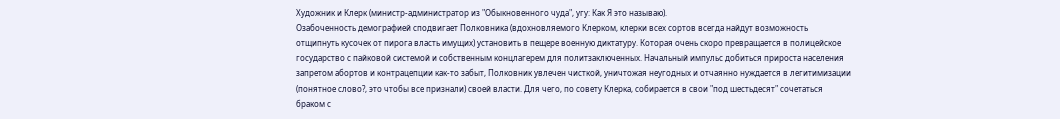Художник и Клерк (министр-администратор из "Обыкновенного чуда", угу: Как Я это называю).
Озабоченность демографией сподвигает Полковника (вдохновляемого Клерком, клерки всех сортов всегда найдут возможность отщипнуть кусочек от пирога власть имущих) установить в пещере военную диктатуру. Которая очень скоро превращается в полицейское государство с пайковой системой и собственным концлагерем для политзаключенных. Начальный импульс добиться прироста населения запретом абортов и контрацепции как-то забыт, Полковник увлечен чисткой, уничтожая неугодных и отчаянно нуждается в легитимизации (понятное слово?, это чтобы все признали) своей власти. Для чего, по совету Клерка, собирается в свои "под шестьдесят" сочетаться браком с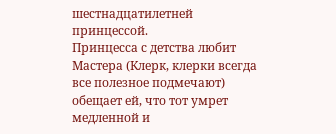шестнадцатилетней принцессой.
Принцесса с детства любит Мастера (Клерк, клерки всегда все полезное подмечают) обещает ей, что тот умрет медленной и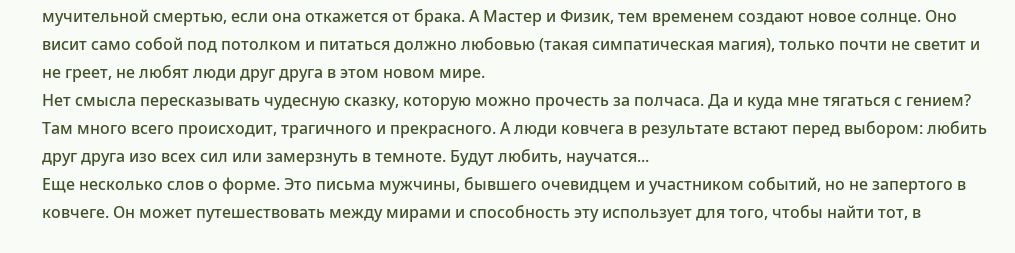мучительной смертью, если она откажется от брака. А Мастер и Физик, тем временем создают новое солнце. Оно висит само собой под потолком и питаться должно любовью (такая симпатическая магия), только почти не светит и не греет, не любят люди друг друга в этом новом мире.
Нет смысла пересказывать чудесную сказку, которую можно прочесть за полчаса. Да и куда мне тягаться с гением? Там много всего происходит, трагичного и прекрасного. А люди ковчега в результате встают перед выбором: любить друг друга изо всех сил или замерзнуть в темноте. Будут любить, научатся...
Еще несколько слов о форме. Это письма мужчины, бывшего очевидцем и участником событий, но не запертого в ковчеге. Он может путешествовать между мирами и способность эту использует для того, чтобы найти тот, в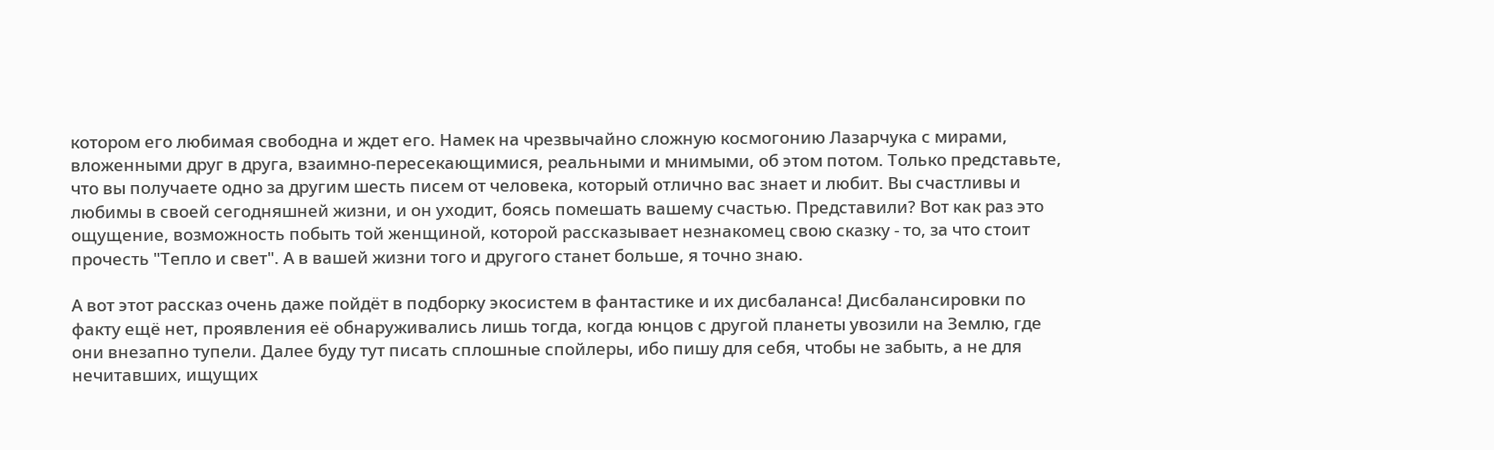котором его любимая свободна и ждет его. Намек на чрезвычайно сложную космогонию Лазарчука с мирами, вложенными друг в друга, взаимно-пересекающимися, реальными и мнимыми, об этом потом. Только представьте, что вы получаете одно за другим шесть писем от человека, который отлично вас знает и любит. Вы счастливы и любимы в своей сегодняшней жизни, и он уходит, боясь помешать вашему счастью. Представили? Вот как раз это ощущение, возможность побыть той женщиной, которой рассказывает незнакомец свою сказку - то, за что стоит прочесть "Тепло и свет". А в вашей жизни того и другого станет больше, я точно знаю.

А вот этот рассказ очень даже пойдёт в подборку экосистем в фантастике и их дисбаланса! Дисбалансировки по факту ещё нет, проявления её обнаруживались лишь тогда, когда юнцов с другой планеты увозили на Землю, где они внезапно тупели. Далее буду тут писать сплошные спойлеры, ибо пишу для себя, чтобы не забыть, а не для нечитавших, ищущих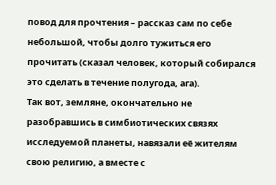повод для прочтения – рассказ сам по себе небольшой, чтобы долго тужиться его прочитать (сказал человек, который собирался это сделать в течение полугода, ага).
Так вот, земляне, окончательно не разобравшись в симбиотических связях исследуемой планеты, навязали её жителям свою религию, а вместе с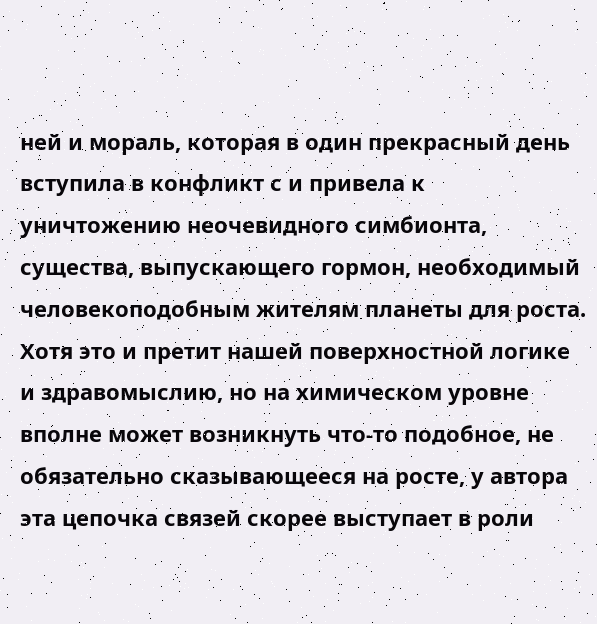ней и мораль, которая в один прекрасный день вступила в конфликт с и привела к уничтожению неочевидного симбионта, существа, выпускающего гормон, необходимый человекоподобным жителям планеты для роста. Хотя это и претит нашей поверхностной логике и здравомыслию, но на химическом уровне вполне может возникнуть что-то подобное, не обязательно сказывающееся на росте, у автора эта цепочка связей скорее выступает в роли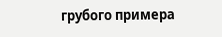грубого примера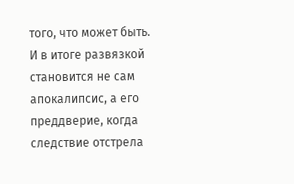того, что может быть. И в итоге развязкой становится не сам апокалипсис, а его преддверие, когда следствие отстрела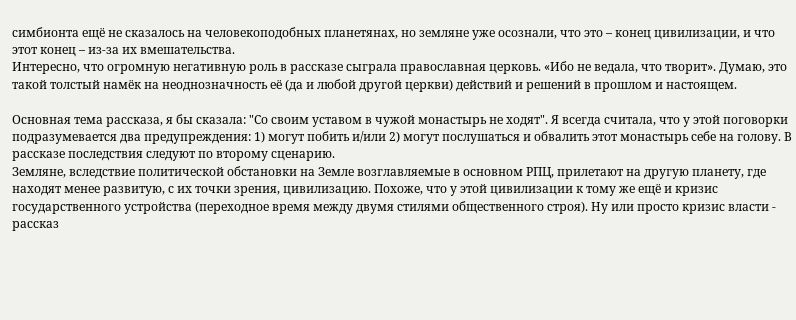симбионта ещё не сказалось на человекоподобных планетянах, но земляне уже осознали, что это – конец цивилизации, и что этот конец – из-за их вмешательства.
Интересно, что огромную негативную роль в рассказе сыграла православная церковь. «Ибо не ведала, что творит». Думаю, это такой толстый намёк на неоднозначность её (да и любой другой церкви) действий и решений в прошлом и настоящем.

Основная тема рассказа, я бы сказала: "Со своим уставом в чужой монастырь не ходят". Я всегда считала, что у этой поговорки подразумевается два предупреждения: 1) могут побить и/или 2) могут послушаться и обвалить этот монастырь себе на голову. В рассказе последствия следуют по второму сценарию.
Земляне, вследствие политической обстановки на Земле возглавляемые в основном РПЦ, прилетают на другую планету, где находят менее развитую, с их точки зрения, цивилизацию. Похоже, что у этой цивилизации к тому же ещё и кризис государственного устройства (переходное время между двумя стилями общественного строя). Ну или просто кризис власти - рассказ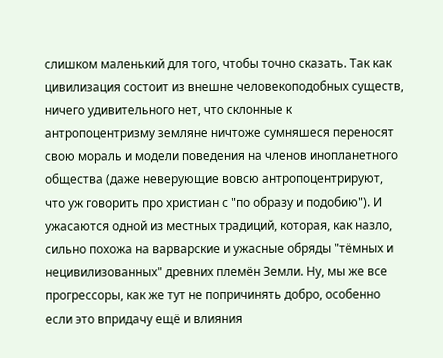слишком маленький для того, чтобы точно сказать. Так как цивилизация состоит из внешне человекоподобных существ, ничего удивительного нет, что склонные к антропоцентризму земляне ничтоже сумняшеся переносят свою мораль и модели поведения на членов инопланетного общества (даже неверующие вовсю антропоцентрируют, что уж говорить про христиан с "по образу и подобию"). И ужасаются одной из местных традиций, которая, как назло, сильно похожа на варварские и ужасные обряды "тёмных и нецивилизованных" древних племён Земли. Ну, мы же все прогрессоры, как же тут не попричинять добро, особенно если это впридачу ещё и влияния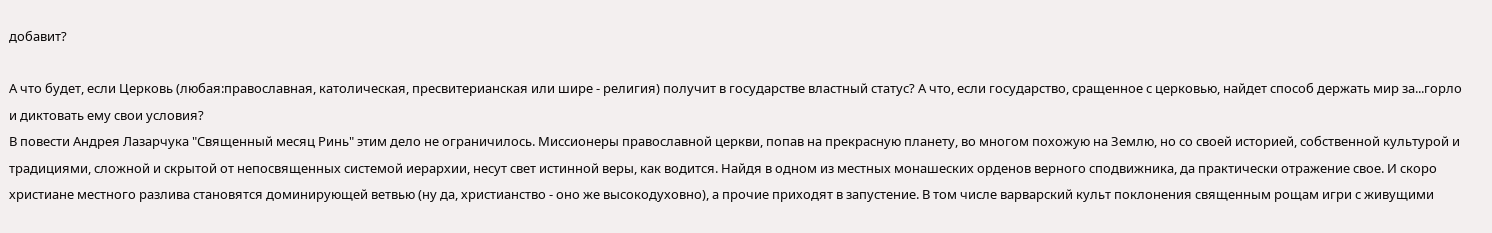добавит?

А что будет, если Церковь (любая:православная, католическая, пресвитерианская или шире - религия) получит в государстве властный статус? А что, если государство, сращенное с церковью, найдет способ держать мир за...горло и диктовать ему свои условия?
В повести Андрея Лазарчука "Священный месяц Ринь" этим дело не ограничилось. Миссионеры православной церкви, попав на прекрасную планету, во многом похожую на Землю, но со своей историей, собственной культурой и традициями, сложной и скрытой от непосвященных системой иерархии, несут свет истинной веры, как водится. Найдя в одном из местных монашеских орденов верного сподвижника, да практически отражение свое. И скоро христиане местного разлива становятся доминирующей ветвью (ну да, христианство - оно же высокодуховно), а прочие приходят в запустение. В том числе варварский культ поклонения священным рощам игри с живущими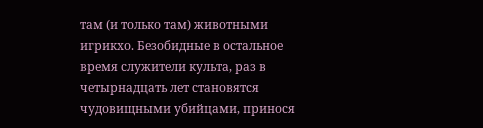там (и только там) животными игрикхо. Безобидные в остальное время служители культа, раз в четырнадцать лет становятся чудовищными убийцами, принося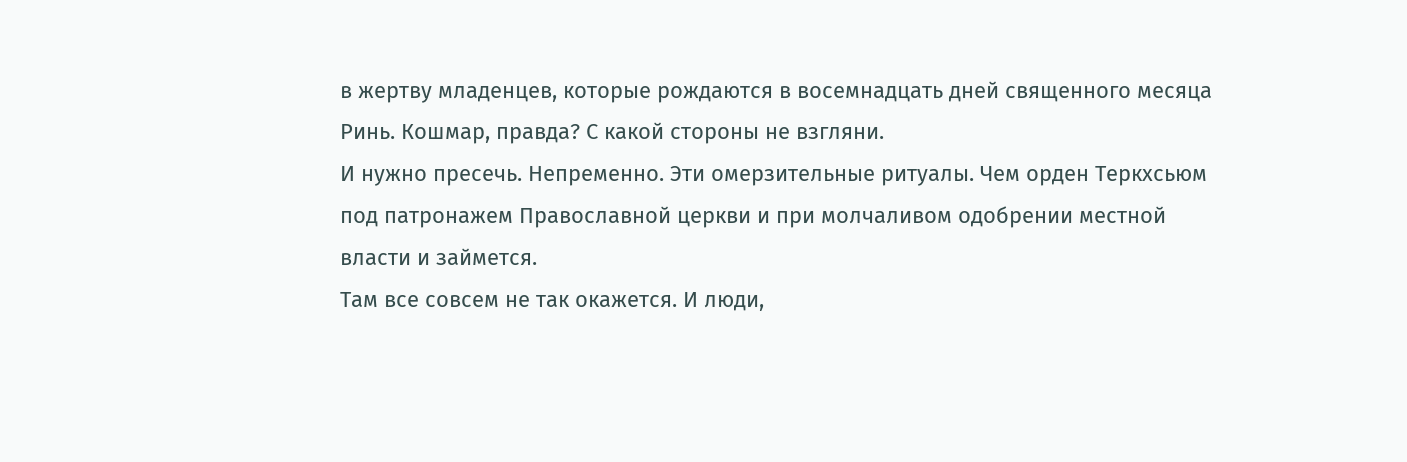в жертву младенцев, которые рождаются в восемнадцать дней священного месяца Ринь. Кошмар, правда? С какой стороны не взгляни.
И нужно пресечь. Непременно. Эти омерзительные ритуалы. Чем орден Теркхсьюм под патронажем Православной церкви и при молчаливом одобрении местной власти и займется.
Там все совсем не так окажется. И люди,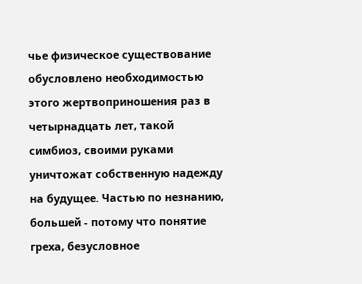чье физическое существование обусловлено необходимостью этого жертвоприношения раз в четырнадцать лет, такой симбиоз, своими руками уничтожат собственную надежду на будущее. Частью по незнанию, большей - потому что понятие греха, безусловное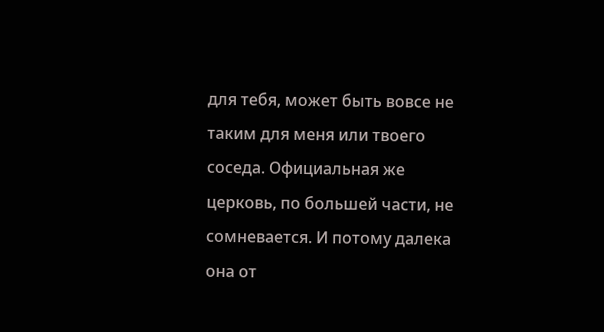для тебя, может быть вовсе не таким для меня или твоего соседа. Официальная же церковь, по большей части, не сомневается. И потому далека она от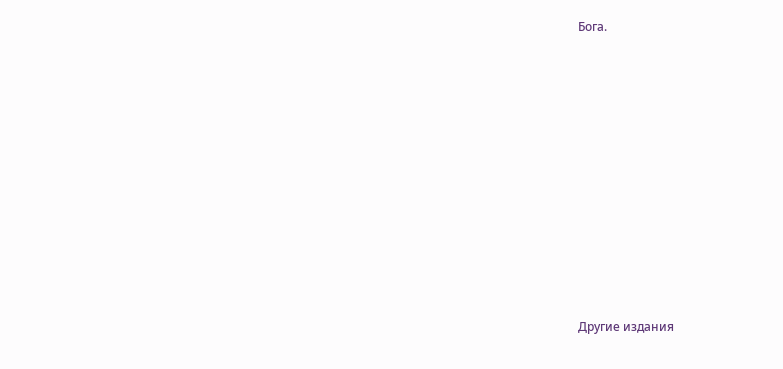Бога.














Другие издания